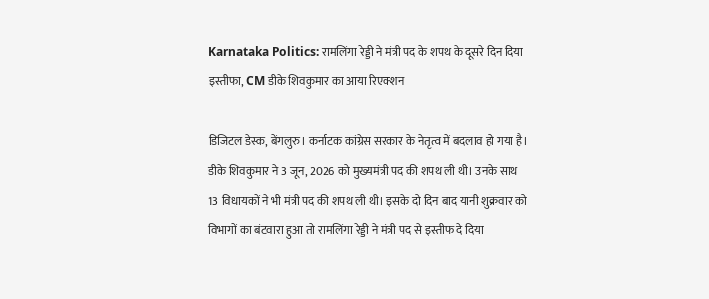Karnataka Politics: रामलिंगा रेड्डी ने मंत्री पद के शपथ के दूसरे दिन दिया इस्तीफा, CM डीके शिवकुमार का आया रिएक्शन

डिजिटल डेस्क, बेंगलुरु। कर्नाटक कांग्रेस सरकार के नेतृत्व में बदलाव हो गया है। डीके शिवकुमार ने 3 जून, 2026 को मुख्यमंत्री पद की शपथ ली थी। उनके साथ 13 विधायकों ने भी मंत्री पद की शपथ ली थी। इसके दो दिन बाद यानी शुक्रवार को विभागों का बंटवारा हुआ तो रामलिंगा रेड्डी ने मंत्री पद से इस्तीफ दे दिया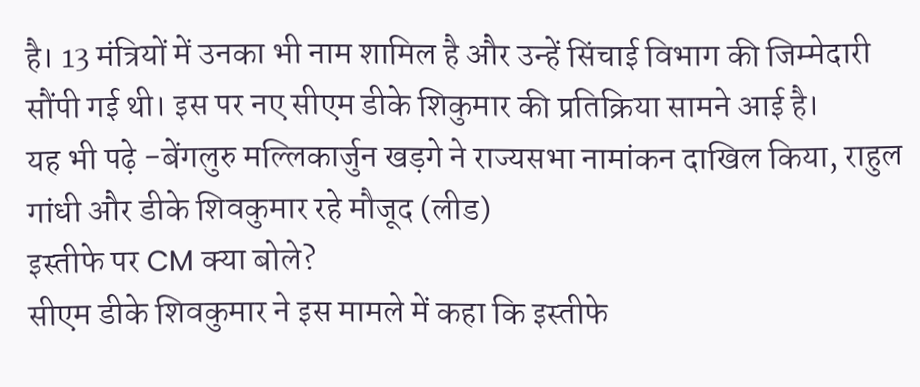है। 13 मंत्रियों में उनका भी नाम शामिल है और उन्हें सिंचाई विभाग की जिम्मेदारी सौंपी गई थी। इस पर नए सीएम डीके शिकुमार की प्रतिक्रिया सामने आई है।
यह भी पढ़े -बेंगलुरु मल्लिकार्जुन खड़गे ने राज्यसभा नामांकन दाखिल किया, राहुल गांधी और डीके शिवकुमार रहे मौजूद (लीड)
इस्तीफे पर CM क्या बोले?
सीएम डीके शिवकुमार ने इस मामले में कहा कि इस्तीफे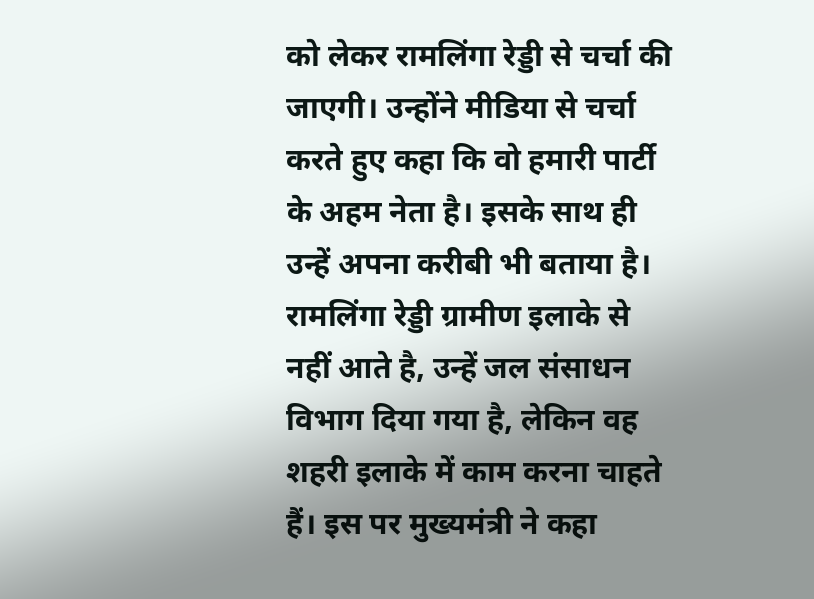को लेकर रामलिंगा रेड्डी से चर्चा की जाएगी। उन्होंने मीडिया से चर्चा करते हुए कहा कि वो हमारी पार्टी के अहम नेता है। इसके साथ ही उन्हें अपना करीबी भी बताया है। रामलिंगा रेड्डी ग्रामीण इलाके से नहीं आते है, उन्हें जल संसाधन विभाग दिया गया है, लेकिन वह शहरी इलाके में काम करना चाहते हैं। इस पर मुख्यमंत्री ने कहा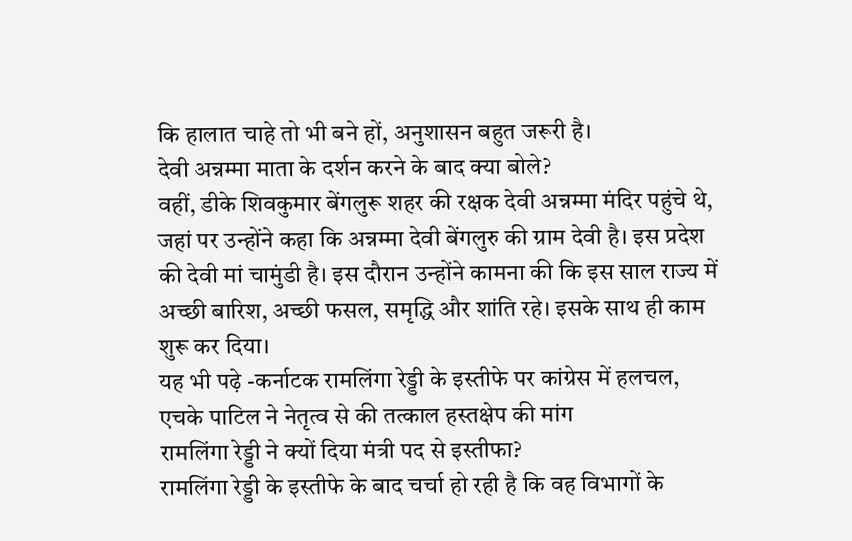कि हालात चाहे तो भी बने हों, अनुशासन बहुत जरूरी है।
देवी अन्नम्मा माता के दर्शन करने के बाद क्या बोले?
वहीं, डीके शिवकुमार बेंगलुरू शहर की रक्षक देवी अन्नम्मा मंदिर पहुंचे थे, जहां पर उन्होंने कहा कि अन्नम्मा देवी बेंगलुरु की ग्राम देवी है। इस प्रदेश की देवी मां चामुंडी है। इस दौरान उन्होंने कामना की कि इस साल राज्य में अच्छी बारिश, अच्छी फसल, समृद्धि और शांति रहे। इसके साथ ही काम शुरू कर दिया।
यह भी पढ़े -कर्नाटक रामलिंगा रेड्डी के इस्तीफे पर कांग्रेस में हलचल, एचके पाटिल ने नेतृत्व से की तत्काल हस्तक्षेप की मांग
रामलिंगा रेड्डी ने क्यों दिया मंत्री पद से इस्तीफा?
रामलिंगा रेड्डी के इस्तीफे के बाद चर्चा हो रही है कि वह विभागों के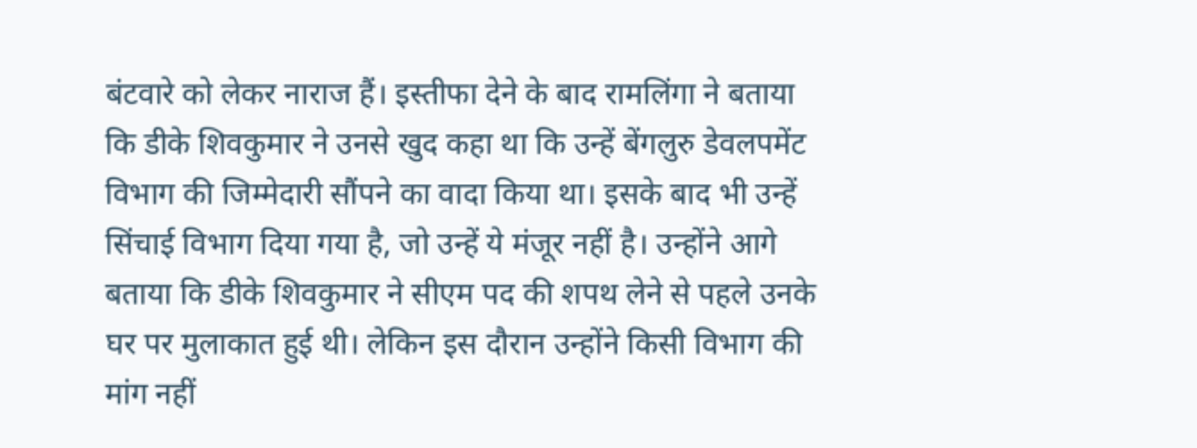बंटवारे को लेकर नाराज हैं। इस्तीफा देने के बाद रामलिंगा ने बताया कि डीके शिवकुमार ने उनसे खुद कहा था कि उन्हें बेंगलुरु डेवलपमेंट विभाग की जिम्मेदारी सौंपने का वादा किया था। इसके बाद भी उन्हें सिंचाई विभाग दिया गया है, जो उन्हें ये मंजूर नहीं है। उन्होंने आगे बताया कि डीके शिवकुमार ने सीएम पद की शपथ लेने से पहले उनके घर पर मुलाकात हुई थी। लेकिन इस दौरान उन्होंने किसी विभाग की मांग नहीं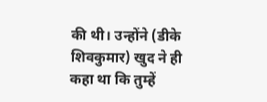की थी। उन्होंने (डीके शिवकुमार) खुद ने ही कहा था कि तुम्हें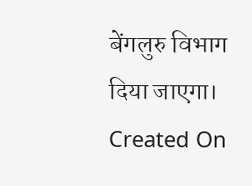बेंगलुरु विभाग दिया जाएगा।
Created On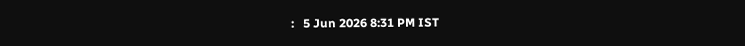:   5 Jun 2026 8:31 PM IST